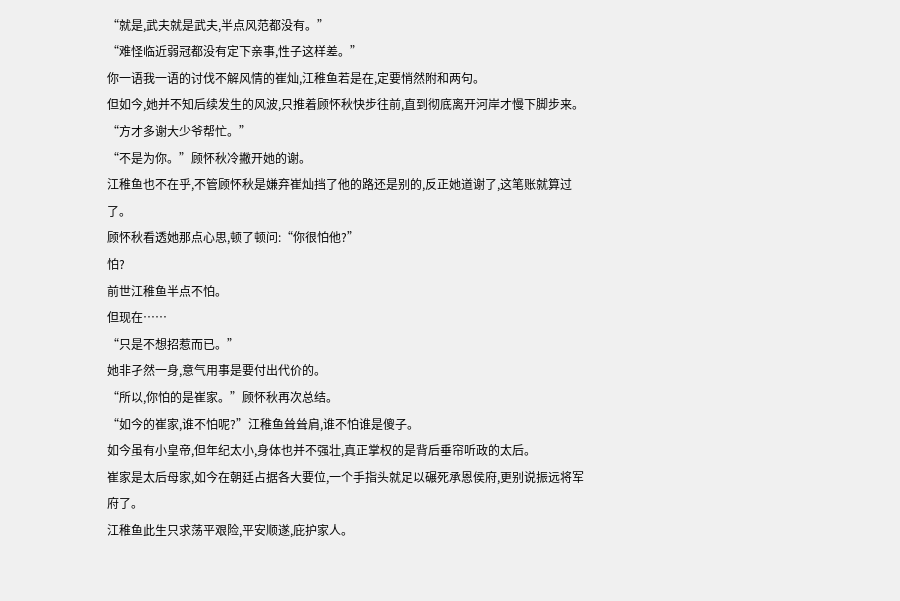“就是,武夫就是武夫,半点风范都没有。”
“难怪临近弱冠都没有定下亲事,性子这样差。”
你一语我一语的讨伐不解风情的崔灿,江稚鱼若是在,定要悄然附和两句。
但如今,她并不知后续发生的风波,只推着顾怀秋快步往前,直到彻底离开河岸才慢下脚步来。
“方才多谢大少爷帮忙。”
“不是为你。”顾怀秋冷撇开她的谢。
江稚鱼也不在乎,不管顾怀秋是嫌弃崔灿挡了他的路还是别的,反正她道谢了,这笔账就算过了。
顾怀秋看透她那点心思,顿了顿问:“你很怕他?”
怕?
前世江稚鱼半点不怕。
但现在……
“只是不想招惹而已。”
她非孑然一身,意气用事是要付出代价的。
“所以,你怕的是崔家。”顾怀秋再次总结。
“如今的崔家,谁不怕呢?”江稚鱼耸耸肩,谁不怕谁是傻子。
如今虽有小皇帝,但年纪太小,身体也并不强壮,真正掌权的是背后垂帘听政的太后。
崔家是太后母家,如今在朝廷占据各大要位,一个手指头就足以碾死承恩侯府,更别说振远将军府了。
江稚鱼此生只求荡平艰险,平安顺遂,庇护家人。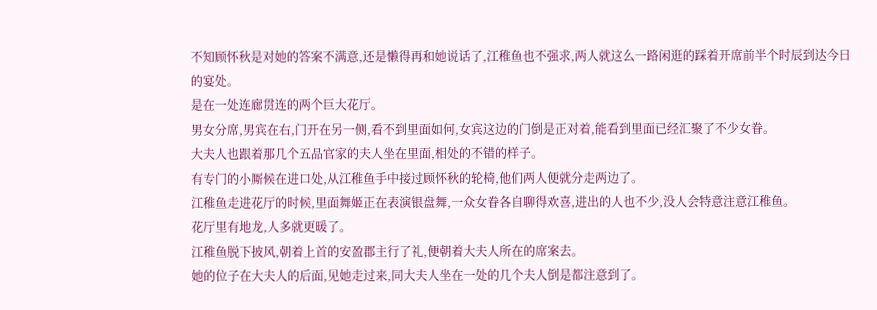不知顾怀秋是对她的答案不满意,还是懒得再和她说话了,江稚鱼也不强求,两人就这么一路闲逛的踩着开席前半个时辰到达今日的宴处。
是在一处连廊贯连的两个巨大花厅。
男女分席,男宾在右,门开在另一侧,看不到里面如何,女宾这边的门倒是正对着,能看到里面已经汇聚了不少女眷。
大夫人也跟着那几个五品官家的夫人坐在里面,相处的不错的样子。
有专门的小厮候在进口处,从江稚鱼手中接过顾怀秋的轮椅,他们两人便就分走两边了。
江稚鱼走进花厅的时候,里面舞姬正在表演银盘舞,一众女眷各自聊得欢喜,进出的人也不少,没人会特意注意江稚鱼。
花厅里有地龙,人多就更暖了。
江稚鱼脱下披风,朝着上首的安盈郡主行了礼,便朝着大夫人所在的席案去。
她的位子在大夫人的后面,见她走过来,同大夫人坐在一处的几个夫人倒是都注意到了。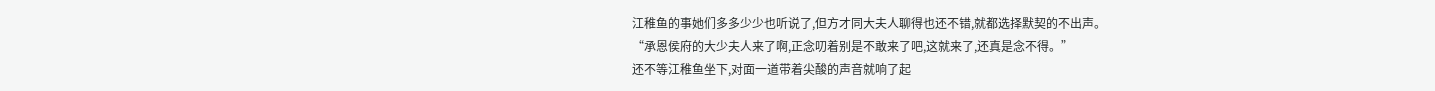江稚鱼的事她们多多少少也听说了,但方才同大夫人聊得也还不错,就都选择默契的不出声。
“承恩侯府的大少夫人来了啊,正念叨着别是不敢来了吧,这就来了,还真是念不得。”
还不等江稚鱼坐下,对面一道带着尖酸的声音就响了起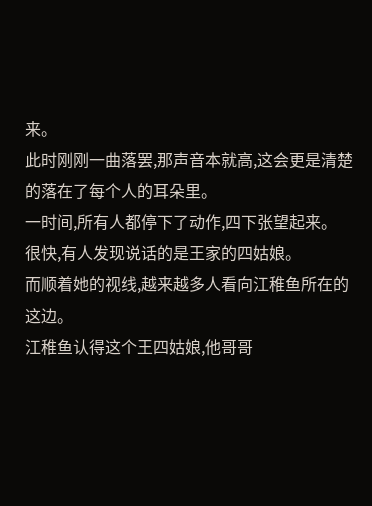来。
此时刚刚一曲落罢,那声音本就高,这会更是清楚的落在了每个人的耳朵里。
一时间,所有人都停下了动作,四下张望起来。
很快,有人发现说话的是王家的四姑娘。
而顺着她的视线,越来越多人看向江稚鱼所在的这边。
江稚鱼认得这个王四姑娘,他哥哥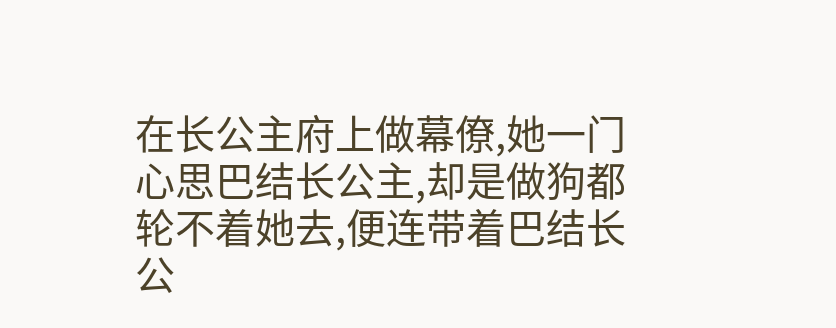在长公主府上做幕僚,她一门心思巴结长公主,却是做狗都轮不着她去,便连带着巴结长公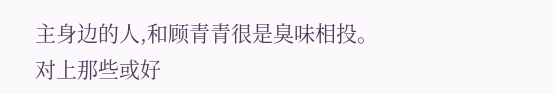主身边的人,和顾青青很是臭味相投。
对上那些或好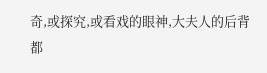奇,或探究,或看戏的眼神,大夫人的后背都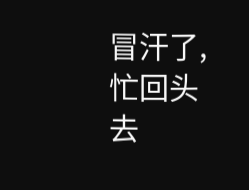冒汗了,忙回头去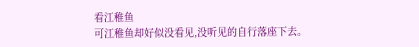看江稚鱼
可江稚鱼却好似没看见,没听见的自行落座下去。